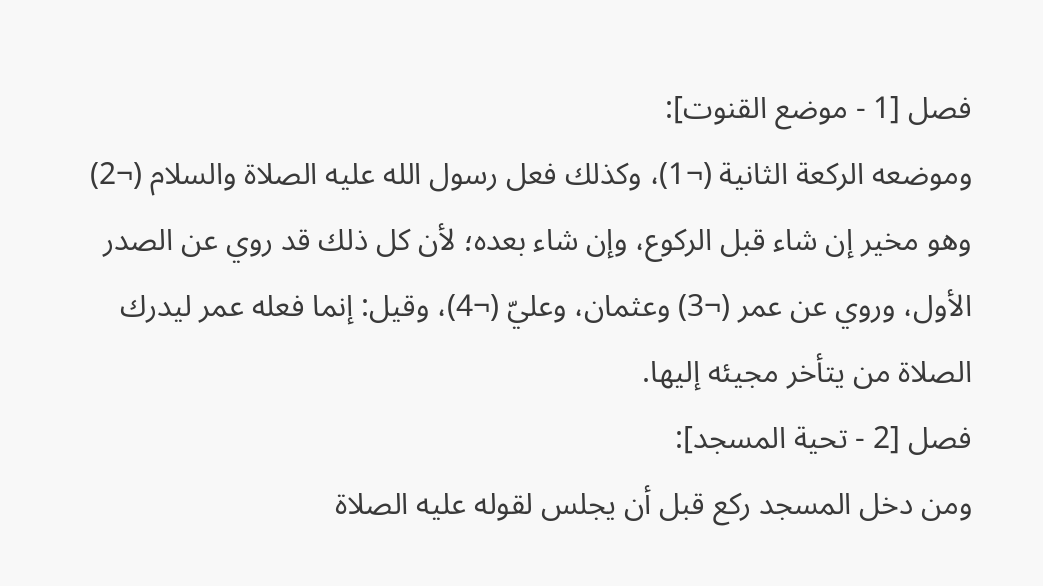فصل [1 - موضع القنوت]:
وموضعه الركعة الثانية (¬1)، وكذلك فعل رسول الله عليه الصلاة والسلام (¬2) وهو مخير إن شاء قبل الركوع، وإن شاء بعده؛ لأن كل ذلك قد روي عن الصدر الأول، وروي عن عمر (¬3) وعثمان، وعليّ (¬4)، وقيل: إنما فعله عمر ليدرك الصلاة من يتأخر مجيئه إليها.
فصل [2 - تحية المسجد]:
ومن دخل المسجد ركع قبل أن يجلس لقوله عليه الصلاة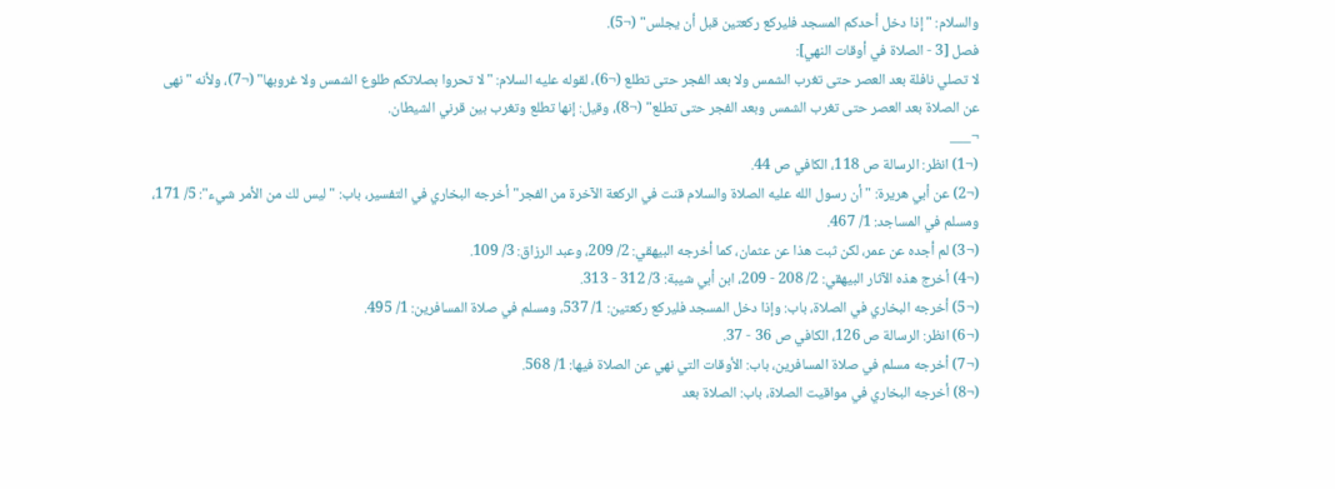والسلام: "إذا دخل أحدكم المسجد فليركع ركعتين قبل أن يجلس" (¬5).
فصل [3 - الصلاة في أوقات النهي]:
لا تصلي نافلة بعد العصر حتى تغرب الشمس ولا بعد الفجر حتى تطلع (¬6)، لقوله عليه السلام: "لا تحروا بصلاتكم طلوع الشمس ولا غروبها" (¬7)، ولأنه "نهى عن الصلاة بعد العصر حتى تغرب الشمس وبعد الفجر حتى تطلع" (¬8)، وقيل: إنها تطلع وتغرب بين قرني الشيطان.
¬___
(¬1) انظر: الرسالة ص 118، الكافي ص 44.
(¬2) عن أبي هريرة: "أن رسول الله عليه الصلاة والسلام قنت في الركعة الآخرة من الفجر" أخرجه البخاري في التفسير، باب: "ليس لك من الأمر شيء": 5/ 171، ومسلم في المساجد: 1/ 467.
(¬3) لم أجده عن عمر، لكن ثبت هذا عن عثمان، كما أخرجه البيهقي: 2/ 209، وعبد الرزاق: 3/ 109.
(¬4) أخرج هذه الآثار البيهقي: 2/ 208 - 209، ابن أبي شيبة: 3/ 312 - 313.
(¬5) أخرجه البخاري في الصلاة، باب: وإذا دخل المسجد فليركع ركعتين: 1/ 537، ومسلم في صلاة المسافرين: 1/ 495.
(¬6) انظر: الرسالة ص 126، الكافي ص 36 - 37.
(¬7) أخرجه مسلم في صلاة المسافرين، باب: الأوقات التي نهي عن الصلاة فيها: 1/ 568.
(¬8) أخرجه البخاري في مواقيت الصلاة، باب: الصلاة بعد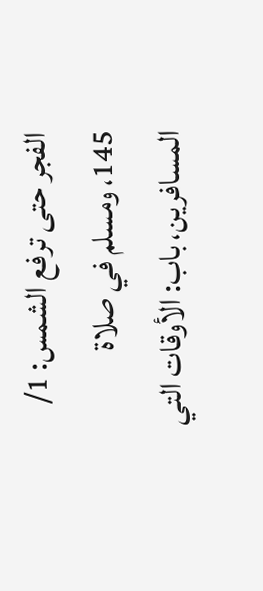الفجر حتى ترفع الشمس: 1/ 145، ومسلم في صلاة المسافرين، باب: الأوقات التي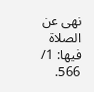نهى عن الصلاة فيها: 1/ 566.